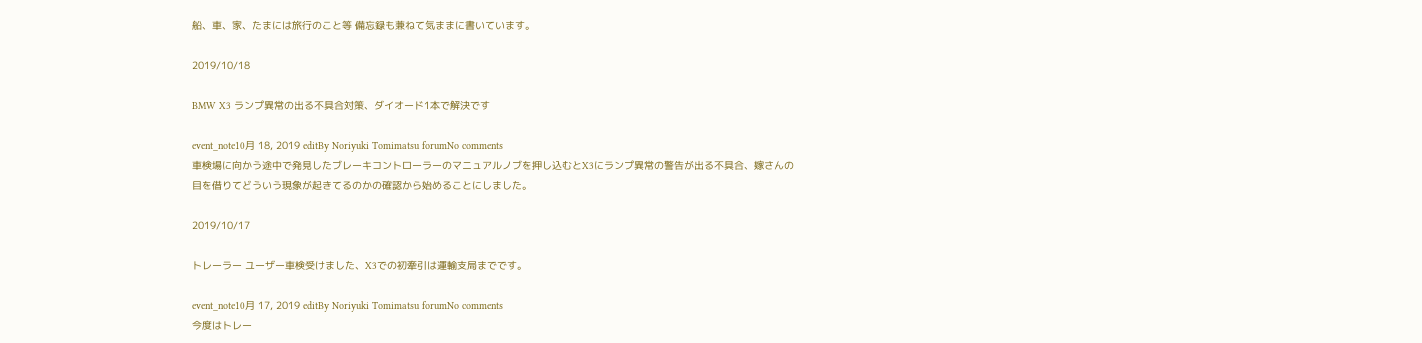船、車、家、たまには旅行のこと等 備忘録も兼ねて気ままに書いています。

2019/10/18

BMW X3 ランプ異常の出る不具合対策、ダイオード1本で解決です

event_note10月 18, 2019 editBy Noriyuki Tomimatsu forumNo comments
車検場に向かう途中で発見したブレーキコントローラーのマニュアルノブを押し込むとX3にランプ異常の警告が出る不具合、嫁さんの目を借りてどういう現象が起きてるのかの確認から始めることにしました。

2019/10/17

トレーラー ユーザー車検受けました、X3での初牽引は運輸支局までです。

event_note10月 17, 2019 editBy Noriyuki Tomimatsu forumNo comments
今度はトレー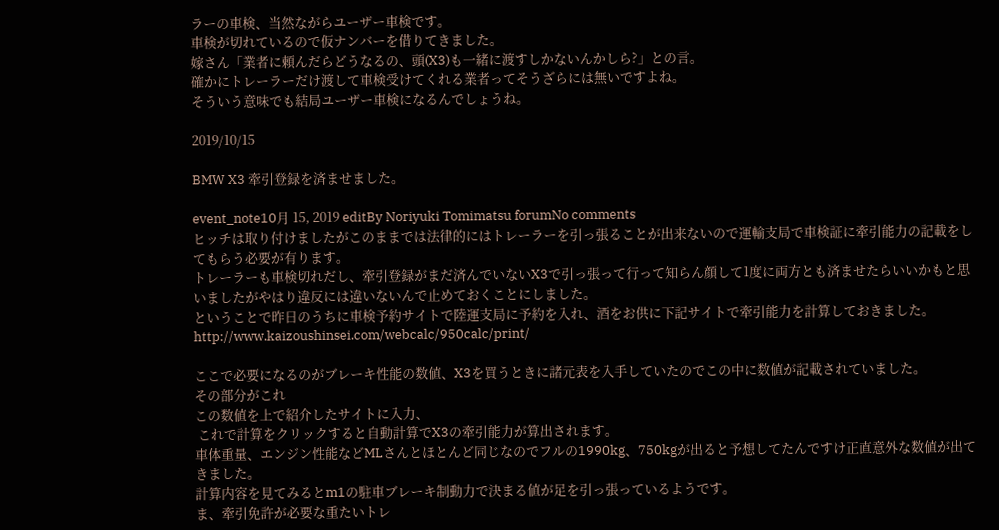ラーの車検、当然ながらユーザー車検です。
車検が切れているので仮ナンバーを借りてきました。
嫁さん「業者に頼んだらどうなるの、頭(X3)も一緒に渡すしかないんかしら?」との言。
確かにトレーラーだけ渡して車検受けてくれる業者ってそうざらには無いですよね。
そういう意味でも結局ユーザー車検になるんでしょうね。

2019/10/15

BMW X3 牽引登録を済ませました。

event_note10月 15, 2019 editBy Noriyuki Tomimatsu forumNo comments
ヒッチは取り付けましたがこのままでは法律的にはトレーラーを引っ張ることが出来ないので運輸支局で車検証に牽引能力の記載をしてもらう必要が有ります。
トレーラーも車検切れだし、牽引登録がまだ済んでいないX3で引っ張って行って知らん顔して1度に両方とも済ませたらいいかもと思いましたがやはり違反には違いないんで止めておくことにしました。
ということで昨日のうちに車検予約サイトで陸運支局に予約を入れ、酒をお供に下記サイトで牽引能力を計算しておきました。
http://www.kaizoushinsei.com/webcalc/950calc/print/

ここで必要になるのがブレーキ性能の数値、X3を買うときに諸元表を入手していたのでこの中に数値が記載されていました。
その部分がこれ
この数値を上で紹介したサイトに入力、
 これで計算をクリックすると自動計算でX3の牽引能力が算出されます。
車体重量、エンジン性能などMLさんとほとんど同じなのでフルの1990kg、750kgが出ると予想してたんですけ正直意外な数値が出てきました。
計算内容を見てみるとm1の駐車ブレーキ制動力で決まる値が足を引っ張っているようです。
ま、牽引免許が必要な重たいトレ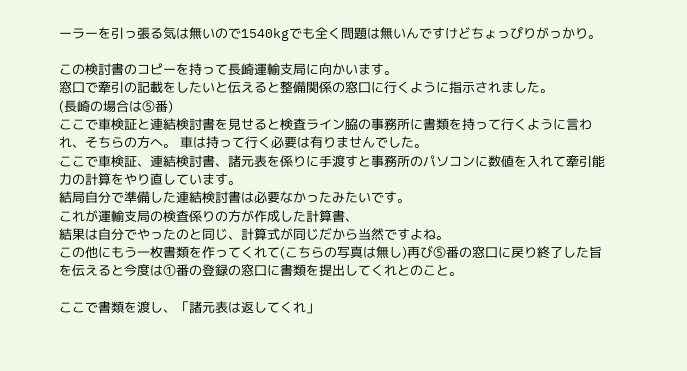ーラーを引っ張る気は無いので1540kgでも全く問題は無いんですけどちょっぴりがっかり。

この検討書のコピーを持って長崎運輸支局に向かいます。
窓口で牽引の記載をしたいと伝えると整備関係の窓口に行くように指示されました。
(長崎の場合は⑤番)
ここで車検証と連結検討書を見せると検査ライン脇の事務所に書類を持って行くように言われ、そちらの方へ。 車は持って行く必要は有りませんでした。
ここで車検証、連結検討書、諸元表を係りに手渡すと事務所のパソコンに数値を入れて牽引能力の計算をやり直しています。
結局自分で準備した連結検討書は必要なかったみたいです。
これが運輸支局の検査係りの方が作成した計算書、
結果は自分でやったのと同じ、計算式が同じだから当然ですよね。
この他にもう一枚書類を作ってくれて(こちらの写真は無し)再び⑤番の窓口に戻り終了した旨を伝えると今度は①番の登録の窓口に書類を提出してくれとのこと。

ここで書類を渡し、「諸元表は返してくれ」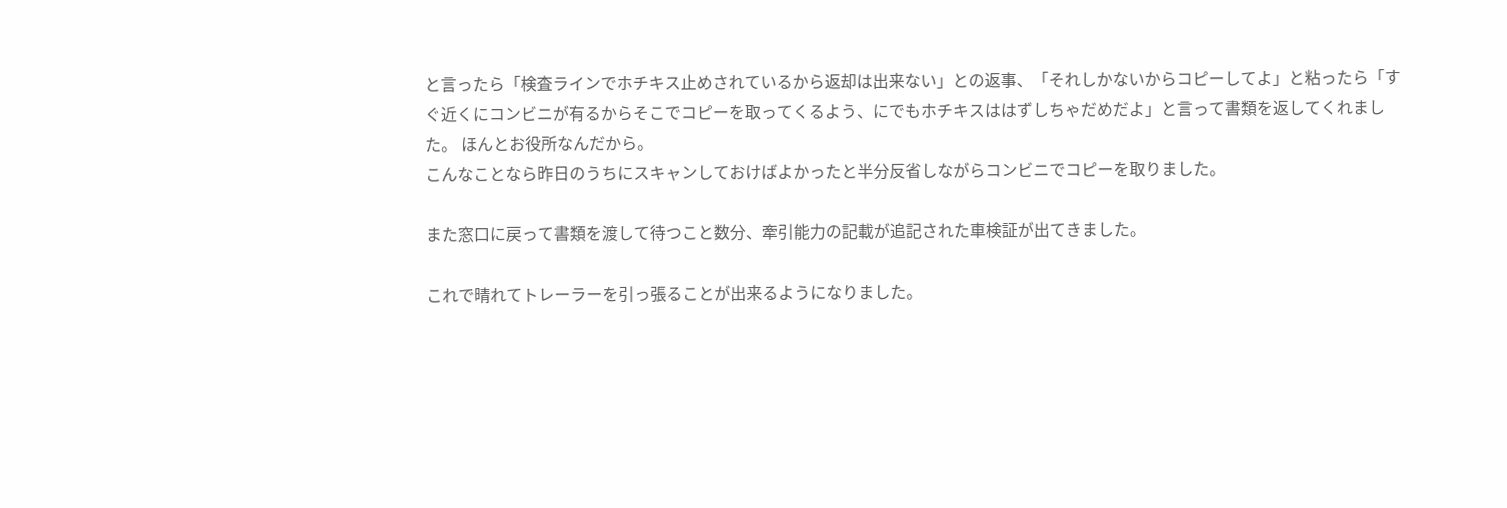と言ったら「検査ラインでホチキス止めされているから返却は出来ない」との返事、「それしかないからコピーしてよ」と粘ったら「すぐ近くにコンビニが有るからそこでコピーを取ってくるよう、にでもホチキスははずしちゃだめだよ」と言って書類を返してくれました。 ほんとお役所なんだから。
こんなことなら昨日のうちにスキャンしておけばよかったと半分反省しながらコンビニでコピーを取りました。

また窓口に戻って書類を渡して待つこと数分、牽引能力の記載が追記された車検証が出てきました。

これで晴れてトレーラーを引っ張ることが出来るようになりました。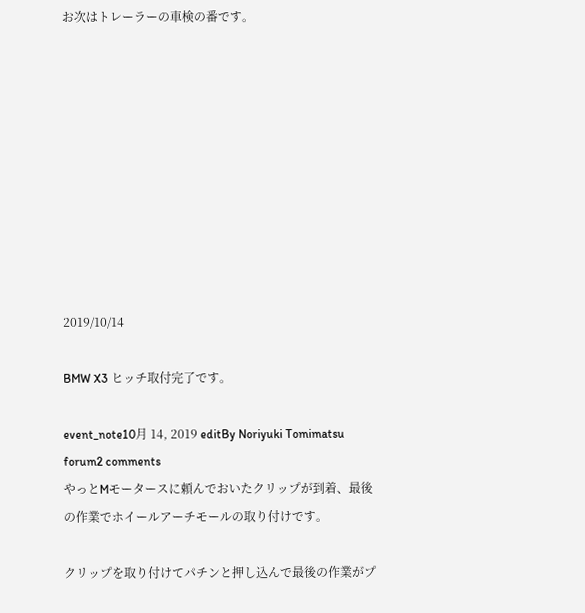お次はトレーラーの車検の番です。










2019/10/14

BMW X3 ヒッチ取付完了です。

event_note10月 14, 2019 editBy Noriyuki Tomimatsu forum2 comments
やっとMモータースに頼んでおいたクリップが到着、最後の作業でホイールアーチモールの取り付けです。

クリップを取り付けてパチンと押し込んで最後の作業がプ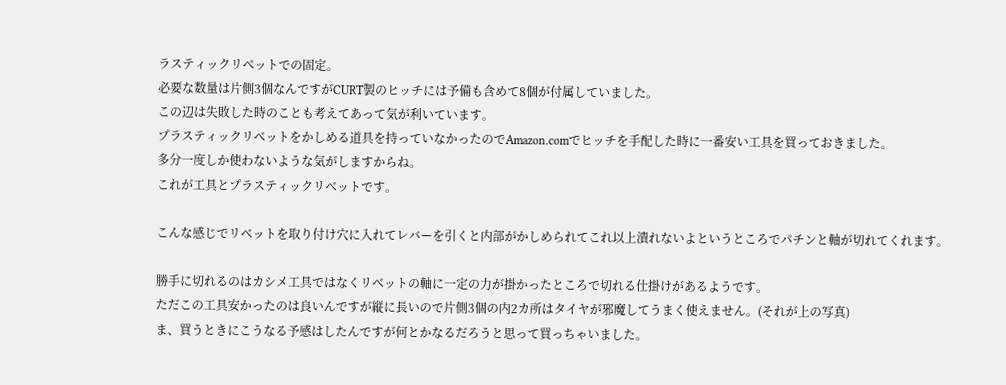ラスティックリベットでの固定。
必要な数量は片側3個なんですがCURT製のヒッチには予備も含めて8個が付属していました。
この辺は失敗した時のことも考えてあって気が利いています。
プラスティックリベットをかしめる道具を持っていなかったのでAmazon.comでヒッチを手配した時に一番安い工具を買っておきました。
多分一度しか使わないような気がしますからね。
これが工具とプラスティックリベットです。

こんな感じでリベットを取り付け穴に入れてレバーを引くと内部がかしめられてこれ以上潰れないよというところでパチンと軸が切れてくれます。

勝手に切れるのはカシメ工具ではなくリベットの軸に一定の力が掛かったところで切れる仕掛けがあるようです。
ただこの工具安かったのは良いんですが縦に長いので片側3個の内2カ所はタイヤが邪魔してうまく使えません。(それが上の写真)
ま、買うときにこうなる予感はしたんですが何とかなるだろうと思って買っちゃいました。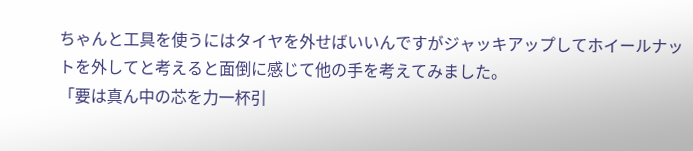ちゃんと工具を使うにはタイヤを外せばいいんですがジャッキアップしてホイールナットを外してと考えると面倒に感じて他の手を考えてみました。
「要は真ん中の芯を力一杯引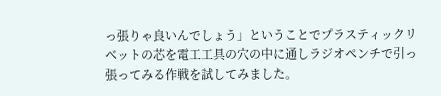っ張りゃ良いんでしょう」ということでプラスティックリベットの芯を電工工具の穴の中に通しラジオペンチで引っ張ってみる作戦を試してみました。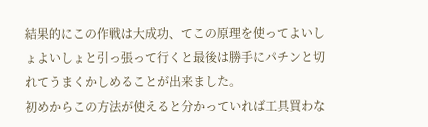結果的にこの作戦は大成功、てこの原理を使ってよいしょよいしょと引っ張って行くと最後は勝手にパチンと切れてうまくかしめることが出来ました。
初めからこの方法が使えると分かっていれば工具買わな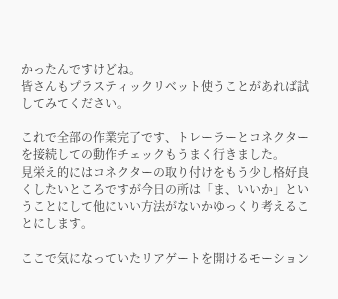かったんですけどね。
皆さんもプラスティックリベット使うことがあれば試してみてください。

これで全部の作業完了です、トレーラーとコネクターを接続しての動作チェックもうまく行きました。
見栄え的にはコネクターの取り付けをもう少し格好良くしたいところですが今日の所は「ま、いいか」ということにして他にいい方法がないかゆっくり考えることにします。

ここで気になっていたリアゲートを開けるモーション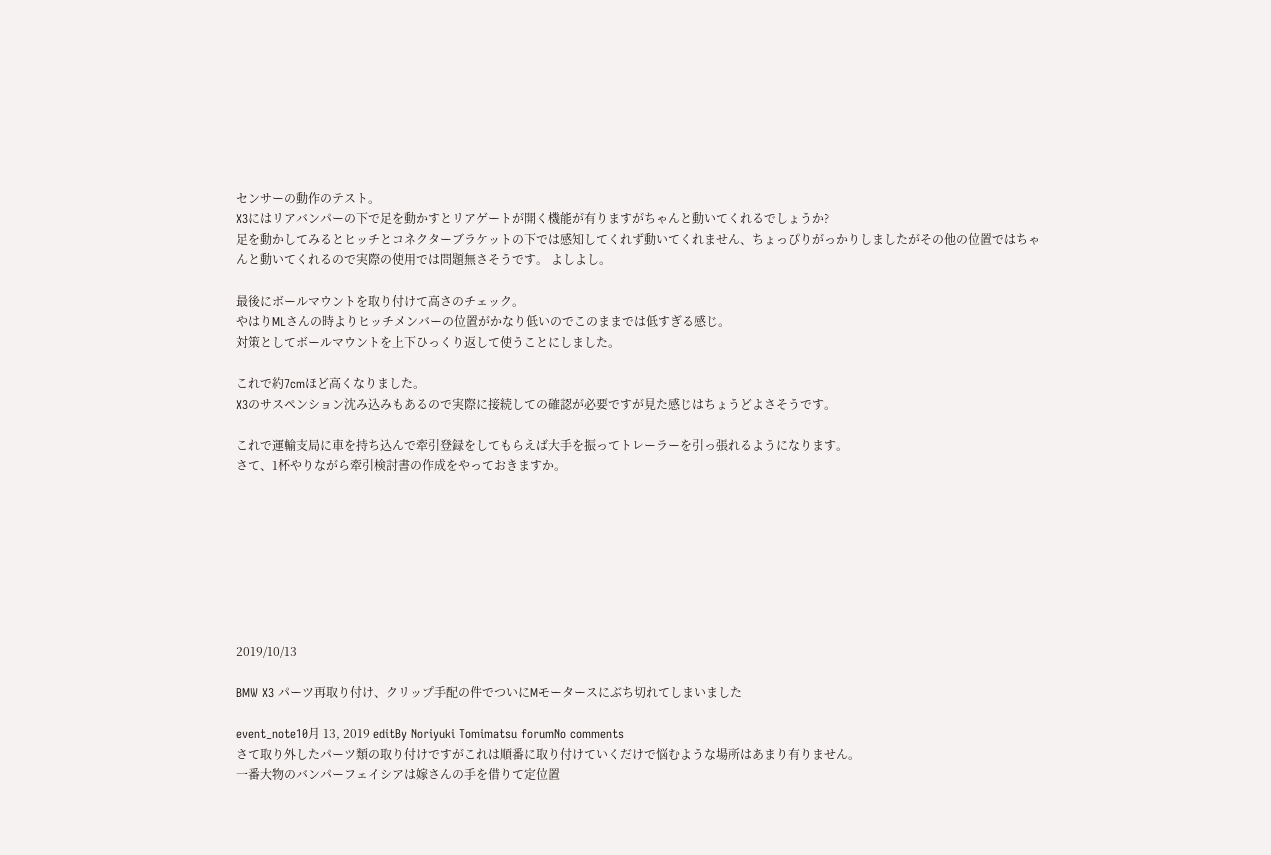センサーの動作のテスト。
X3にはリアバンパーの下で足を動かすとリアゲートが開く機能が有りますがちゃんと動いてくれるでしょうか?
足を動かしてみるとヒッチとコネクターブラケットの下では感知してくれず動いてくれません、ちょっぴりがっかりしましたがその他の位置ではちゃんと動いてくれるので実際の使用では問題無さそうです。 よしよし。

最後にボールマウントを取り付けて高さのチェック。
やはりMLさんの時よりヒッチメンバーの位置がかなり低いのでこのままでは低すぎる感じ。
対策としてボールマウントを上下ひっくり返して使うことにしました。

これで約7cmほど高くなりました。
X3のサスペンション沈み込みもあるので実際に接続しての確認が必要ですが見た感じはちょうどよさそうです。

これで運輸支局に車を持ち込んで牽引登録をしてもらえば大手を振ってトレーラーを引っ張れるようになります。
さて、1杯やりながら牽引検討書の作成をやっておきますか。








2019/10/13

BMW X3 パーツ再取り付け、クリップ手配の件でついにMモータースにぶち切れてしまいました

event_note10月 13, 2019 editBy Noriyuki Tomimatsu forumNo comments
さて取り外したパーツ類の取り付けですがこれは順番に取り付けていくだけで悩むような場所はあまり有りません。
一番大物のバンパーフェイシアは嫁さんの手を借りて定位置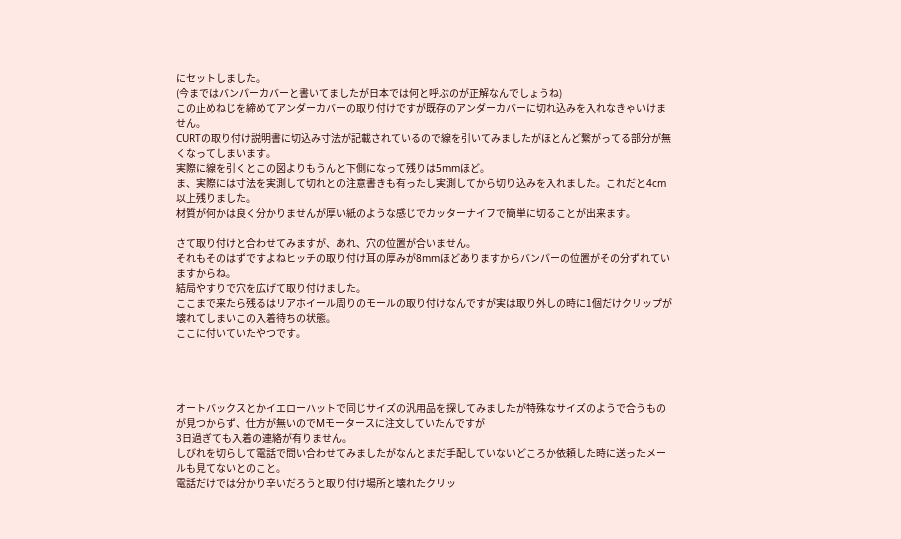にセットしました。
(今まではバンパーカバーと書いてましたが日本では何と呼ぶのが正解なんでしょうね)
この止めねじを締めてアンダーカバーの取り付けですが既存のアンダーカバーに切れ込みを入れなきゃいけません。
CURTの取り付け説明書に切込み寸法が記載されているので線を引いてみましたがほとんど繋がってる部分が無くなってしまいます。
実際に線を引くとこの図よりもうんと下側になって残りは5mmほど。
ま、実際には寸法を実測して切れとの注意書きも有ったし実測してから切り込みを入れました。これだと4cm以上残りました。
材質が何かは良く分かりませんが厚い紙のような感じでカッターナイフで簡単に切ることが出来ます。

さて取り付けと合わせてみますが、あれ、穴の位置が合いません。
それもそのはずですよねヒッチの取り付け耳の厚みが8mmほどありますからバンパーの位置がその分ずれていますからね。
結局やすりで穴を広げて取り付けました。
ここまで来たら残るはリアホイール周りのモールの取り付けなんですが実は取り外しの時に1個だけクリップが壊れてしまいこの入着待ちの状態。
ここに付いていたやつです。




オートバックスとかイエローハットで同じサイズの汎用品を探してみましたが特殊なサイズのようで合うものが見つからず、仕方が無いのでMモータースに注文していたんですが
3日過ぎても入着の連絡が有りません。
しびれを切らして電話で問い合わせてみましたがなんとまだ手配していないどころか依頼した時に送ったメールも見てないとのこと。
電話だけでは分かり辛いだろうと取り付け場所と壊れたクリッ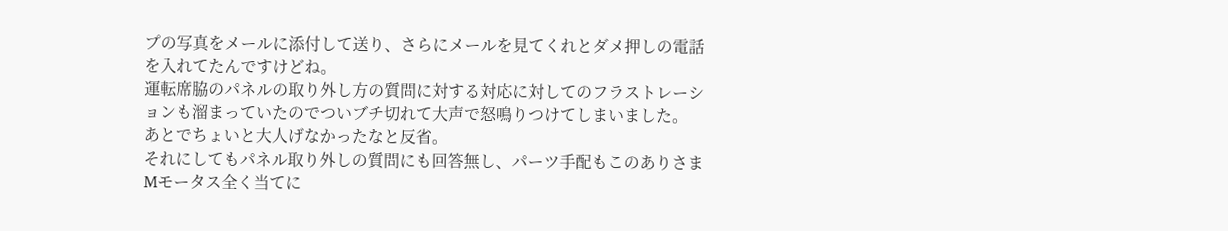プの写真をメールに添付して送り、さらにメールを見てくれとダメ押しの電話を入れてたんですけどね。
運転席脇のパネルの取り外し方の質問に対する対応に対してのフラストレーションも溜まっていたのでついブチ切れて大声で怒鳴りつけてしまいました。
あとでちょいと大人げなかったなと反省。
それにしてもパネル取り外しの質問にも回答無し、パーツ手配もこのありさま
Mモータス全く当てに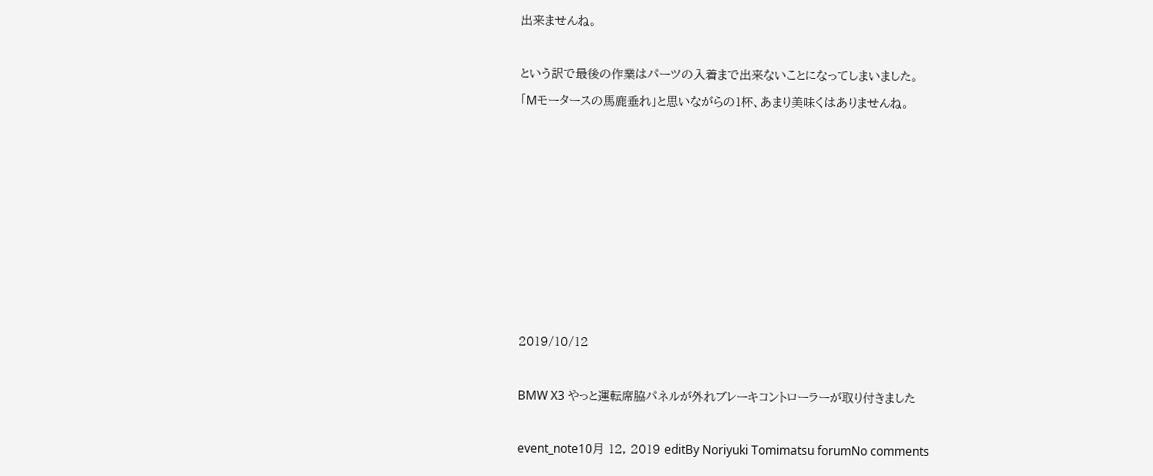出来ませんね。

という訳で最後の作業はパーツの入着まで出来ないことになってしまいました。
「Mモータースの馬鹿垂れ」と思いながらの1杯、あまり美味くはありませんね。








2019/10/12

BMW X3 やっと運転席脇パネルが外れブレーキコントローラーが取り付きました

event_note10月 12, 2019 editBy Noriyuki Tomimatsu forumNo comments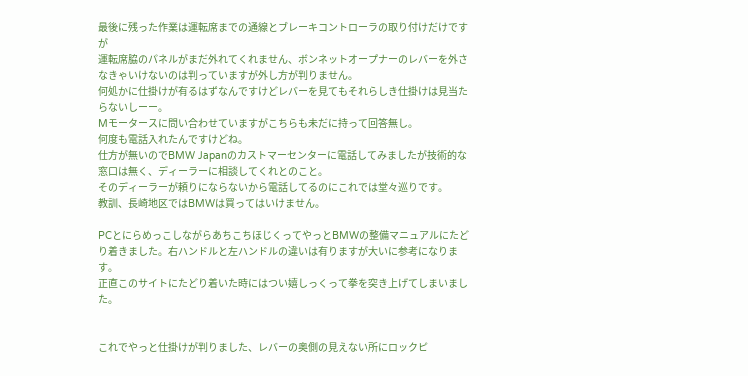最後に残った作業は運転席までの通線とブレーキコントローラの取り付けだけですが
運転席脇のパネルがまだ外れてくれません、ボンネットオープナーのレバーを外さなきゃいけないのは判っていますが外し方が判りません。
何処かに仕掛けが有るはずなんですけどレバーを見てもそれらしき仕掛けは見当たらないしーー。
Mモータースに問い合わせていますがこちらも未だに持って回答無し。
何度も電話入れたんですけどね。
仕方が無いのでBMW Japanのカストマーセンターに電話してみましたが技術的な窓口は無く、ディーラーに相談してくれとのこと。
そのディーラーが頼りにならないから電話してるのにこれでは堂々巡りです。
教訓、長崎地区ではBMWは買ってはいけません。

PCとにらめっこしながらあちこちほじくってやっとBMWの整備マニュアルにたどり着きました。右ハンドルと左ハンドルの違いは有りますが大いに参考になります。
正直このサイトにたどり着いた時にはつい嬉しっくって拳を突き上げてしまいました。


これでやっと仕掛けが判りました、レバーの奥側の見えない所にロックピ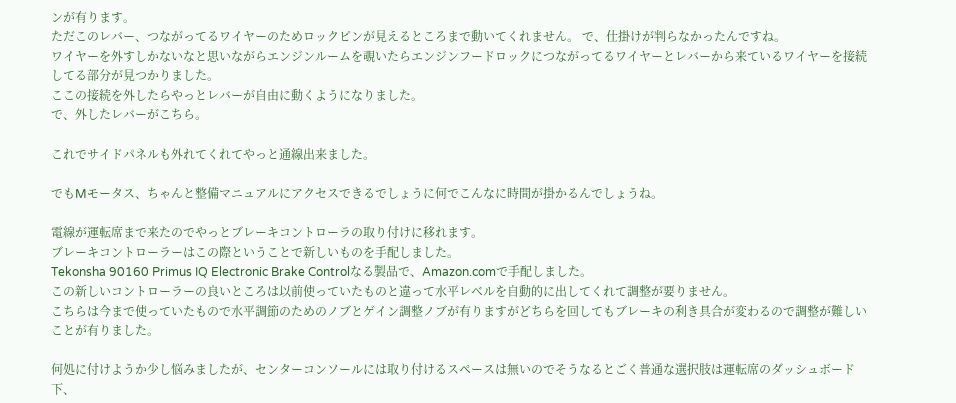ンが有ります。
ただこのレバー、つながってるワイヤーのためロックピンが見えるところまで動いてくれません。 で、仕掛けが判らなかったんですね。
ワイヤーを外すしかないなと思いながらエンジンルームを覗いたらエンジンフードロックにつながってるワイヤーとレバーから来ているワイヤーを接続してる部分が見つかりました。
ここの接続を外したらやっとレバーが自由に動くようになりました。
で、外したレバーがこちら。

これでサイドパネルも外れてくれてやっと通線出来ました。

でもMモータス、ちゃんと整備マニュアルにアクセスできるでしょうに何でこんなに時間が掛かるんでしょうね。

電線が運転席まで来たのでやっとブレーキコントローラの取り付けに移れます。
ブレーキコントローラーはこの際ということで新しいものを手配しました。
Tekonsha 90160 Primus IQ Electronic Brake Controlなる製品で、Amazon.comで手配しました。
この新しいコントローラーの良いところは以前使っていたものと違って水平レベルを自動的に出してくれて調整が要りません。
こちらは今まで使っていたもので水平調節のためのノブとゲイン調整ノブが有りますがどちらを回してもブレーキの利き具合が変わるので調整が難しいことが有りました。

何処に付けようか少し悩みましたが、センターコンソールには取り付けるスペースは無いのでそうなるとごく普通な選択肢は運転席のダッシュボード下、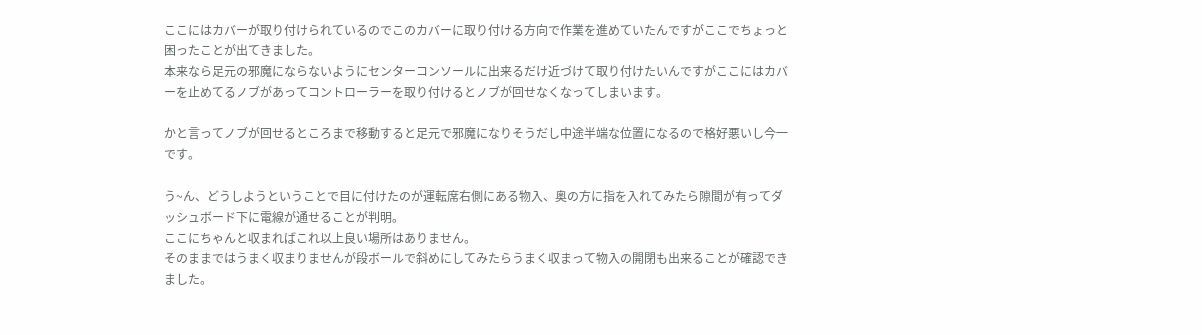ここにはカバーが取り付けられているのでこのカバーに取り付ける方向で作業を進めていたんですがここでちょっと困ったことが出てきました。
本来なら足元の邪魔にならないようにセンターコンソールに出来るだけ近づけて取り付けたいんですがここにはカバーを止めてるノブがあってコントローラーを取り付けるとノブが回せなくなってしまいます。

かと言ってノブが回せるところまで移動すると足元で邪魔になりそうだし中途半端な位置になるので格好悪いし今一です。

う~ん、どうしようということで目に付けたのが運転席右側にある物入、奥の方に指を入れてみたら隙間が有ってダッシュボード下に電線が通せることが判明。
ここにちゃんと収まればこれ以上良い場所はありません。
そのままではうまく収まりませんが段ボールで斜めにしてみたらうまく収まって物入の開閉も出来ることが確認できました。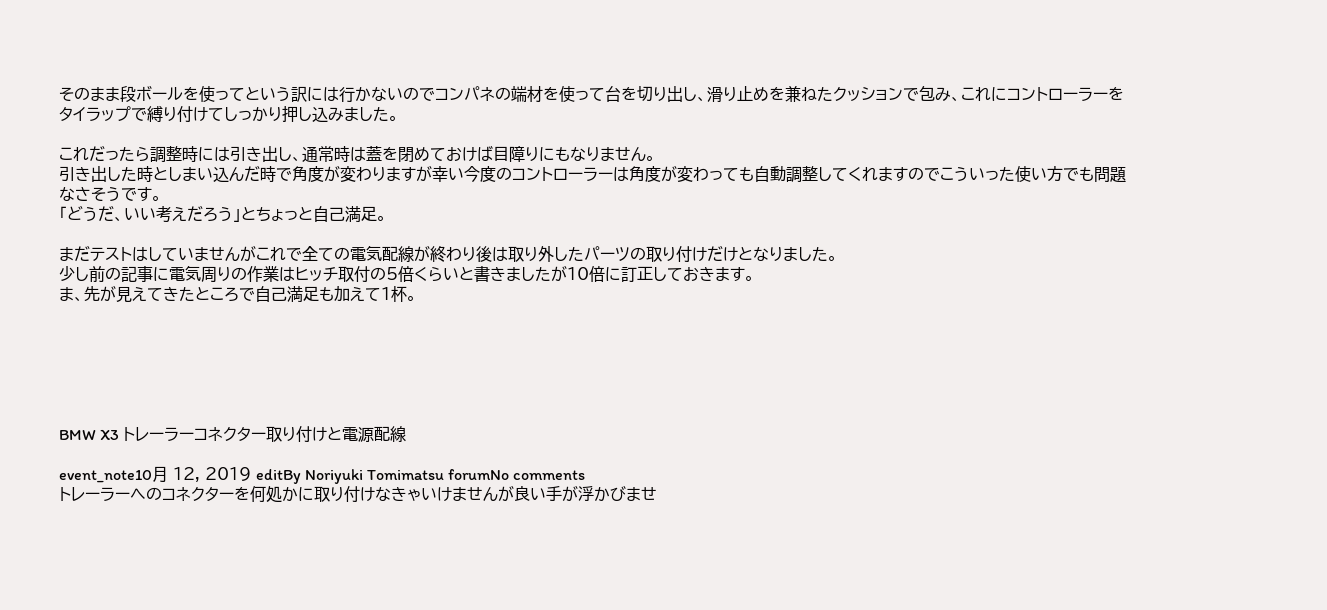そのまま段ボールを使ってという訳には行かないのでコンパネの端材を使って台を切り出し、滑り止めを兼ねたクッションで包み、これにコントローラーをタイラップで縛り付けてしっかり押し込みました。

これだったら調整時には引き出し、通常時は蓋を閉めておけば目障りにもなりません。
引き出した時としまい込んだ時で角度が変わりますが幸い今度のコントローラーは角度が変わっても自動調整してくれますのでこういった使い方でも問題なさそうです。
「どうだ、いい考えだろう」とちょっと自己満足。

まだテストはしていませんがこれで全ての電気配線が終わり後は取り外したパーツの取り付けだけとなりました。
少し前の記事に電気周りの作業はヒッチ取付の5倍くらいと書きましたが10倍に訂正しておきます。
ま、先が見えてきたところで自己満足も加えて1杯。






BMW X3 トレーラーコネクター取り付けと電源配線

event_note10月 12, 2019 editBy Noriyuki Tomimatsu forumNo comments
トレーラーへのコネクターを何処かに取り付けなきゃいけませんが良い手が浮かびませ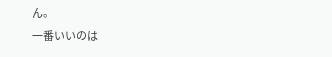ん。
一番いいのは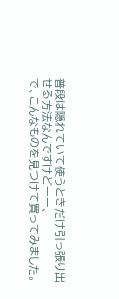普段は隠れていて使うときだけ引っ張り出せる方法なんですけどーー、
で、こんなものを見つけて買ってみました。